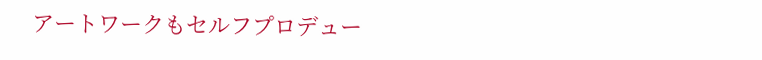アートワークもセルフプロデュー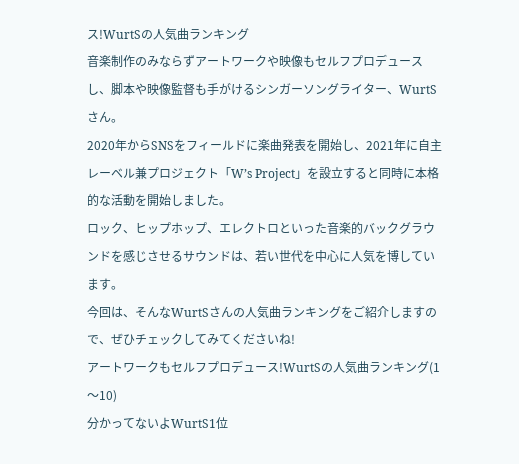ス!WurtSの人気曲ランキング
音楽制作のみならずアートワークや映像もセルフプロデュースし、脚本や映像監督も手がけるシンガーソングライター、WurtSさん。
2020年からSNSをフィールドに楽曲発表を開始し、2021年に自主レーベル兼プロジェクト「W’s Project」を設立すると同時に本格的な活動を開始しました。
ロック、ヒップホップ、エレクトロといった音楽的バックグラウンドを感じさせるサウンドは、若い世代を中心に人気を博しています。
今回は、そんなWurtSさんの人気曲ランキングをご紹介しますので、ぜひチェックしてみてくださいね!
アートワークもセルフプロデュース!WurtSの人気曲ランキング(1〜10)
分かってないよWurtS1位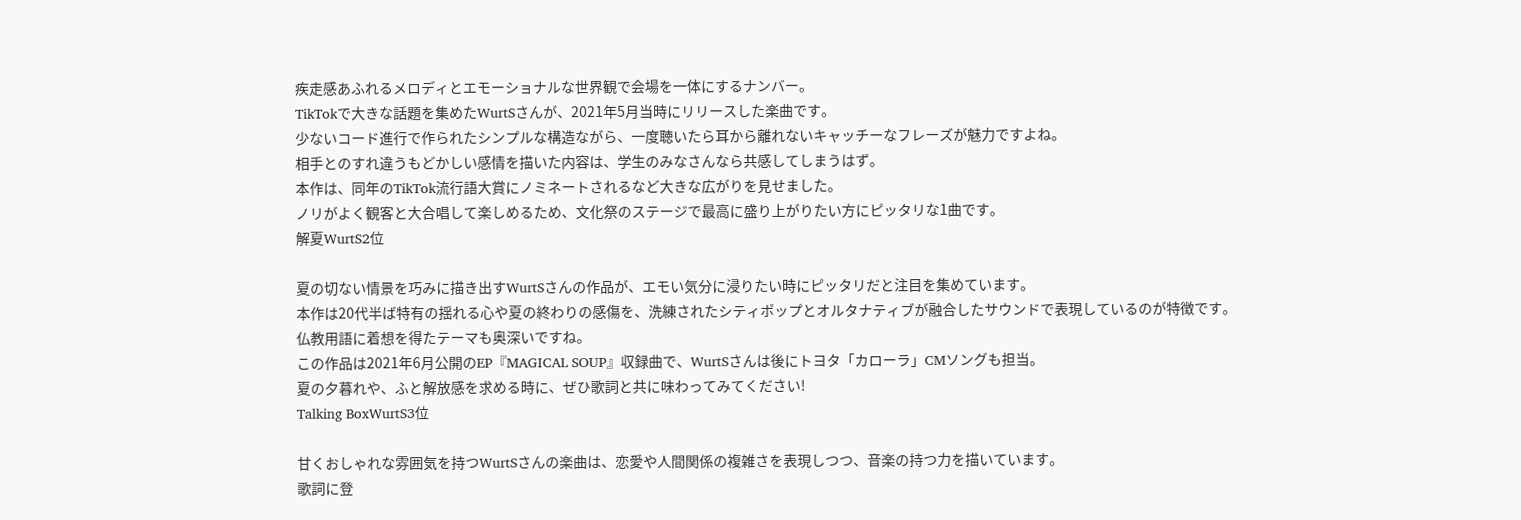疾走感あふれるメロディとエモーショナルな世界観で会場を一体にするナンバー。
TikTokで大きな話題を集めたWurtSさんが、2021年5月当時にリリースした楽曲です。
少ないコード進行で作られたシンプルな構造ながら、一度聴いたら耳から離れないキャッチーなフレーズが魅力ですよね。
相手とのすれ違うもどかしい感情を描いた内容は、学生のみなさんなら共感してしまうはず。
本作は、同年のTikTok流行語大賞にノミネートされるなど大きな広がりを見せました。
ノリがよく観客と大合唱して楽しめるため、文化祭のステージで最高に盛り上がりたい方にピッタリな1曲です。
解夏WurtS2位

夏の切ない情景を巧みに描き出すWurtSさんの作品が、エモい気分に浸りたい時にピッタリだと注目を集めています。
本作は20代半ば特有の揺れる心や夏の終わりの感傷を、洗練されたシティポップとオルタナティブが融合したサウンドで表現しているのが特徴です。
仏教用語に着想を得たテーマも奥深いですね。
この作品は2021年6月公開のEP『MAGICAL SOUP』収録曲で、WurtSさんは後にトヨタ「カローラ」CMソングも担当。
夏の夕暮れや、ふと解放感を求める時に、ぜひ歌詞と共に味わってみてください!
Talking BoxWurtS3位

甘くおしゃれな雰囲気を持つWurtSさんの楽曲は、恋愛や人間関係の複雑さを表現しつつ、音楽の持つ力を描いています。
歌詞に登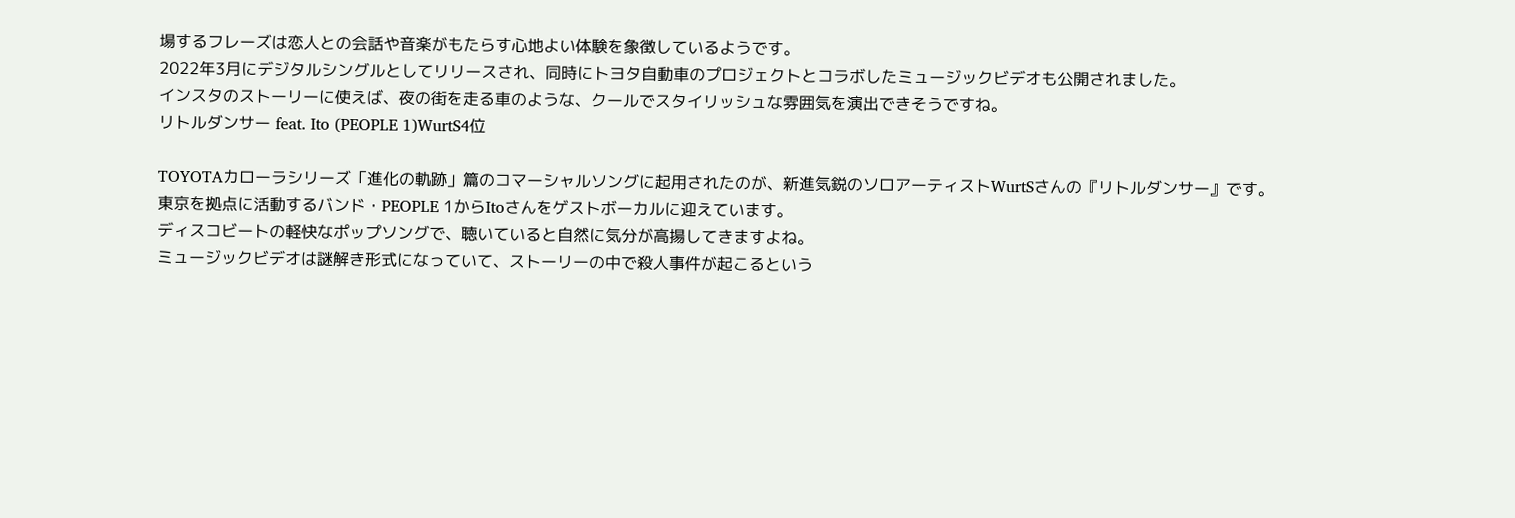場するフレーズは恋人との会話や音楽がもたらす心地よい体験を象徴しているようです。
2022年3月にデジタルシングルとしてリリースされ、同時にトヨタ自動車のプロジェクトとコラボしたミュージックビデオも公開されました。
インスタのストーリーに使えば、夜の街を走る車のような、クールでスタイリッシュな雰囲気を演出できそうですね。
リトルダンサー feat. Ito (PEOPLE 1)WurtS4位

TOYOTAカローラシリーズ「進化の軌跡」篇のコマーシャルソングに起用されたのが、新進気鋭のソロアーティストWurtSさんの『リトルダンサー』です。
東京を拠点に活動するバンド・PEOPLE 1からItoさんをゲストボーカルに迎えています。
ディスコビートの軽快なポップソングで、聴いていると自然に気分が高揚してきますよね。
ミュージックビデオは謎解き形式になっていて、ストーリーの中で殺人事件が起こるという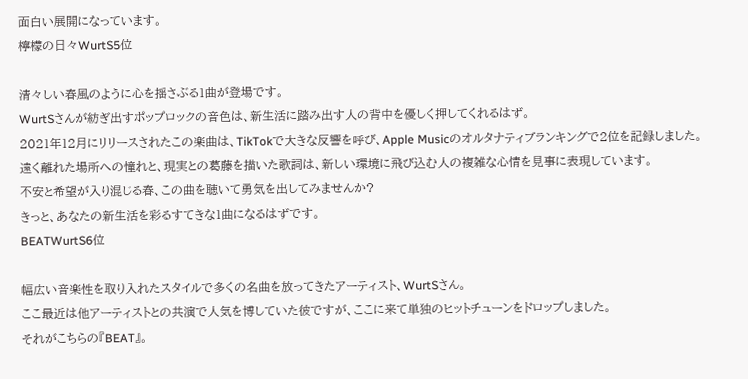面白い展開になっています。
檸檬の日々WurtS5位

清々しい春風のように心を揺さぶる1曲が登場です。
WurtSさんが紡ぎ出すポップロックの音色は、新生活に踏み出す人の背中を優しく押してくれるはず。
2021年12月にリリースされたこの楽曲は、TikTokで大きな反響を呼び、Apple Musicのオルタナティブランキングで2位を記録しました。
遠く離れた場所への憧れと、現実との葛藤を描いた歌詞は、新しい環境に飛び込む人の複雑な心情を見事に表現しています。
不安と希望が入り混じる春、この曲を聴いて勇気を出してみませんか?
きっと、あなたの新生活を彩るすてきな1曲になるはずです。
BEATWurtS6位

幅広い音楽性を取り入れたスタイルで多くの名曲を放ってきたアーティスト、WurtSさん。
ここ最近は他アーティストとの共演で人気を博していた彼ですが、ここに来て単独のヒットチューンをドロップしました。
それがこちらの『BEAT』。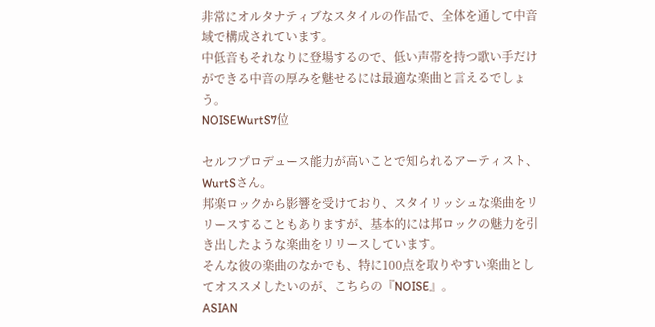非常にオルタナティブなスタイルの作品で、全体を通して中音域で構成されています。
中低音もそれなりに登場するので、低い声帯を持つ歌い手だけができる中音の厚みを魅せるには最適な楽曲と言えるでしょう。
NOISEWurtS7位

セルフプロデュース能力が高いことで知られるアーティスト、WurtSさん。
邦楽ロックから影響を受けており、スタイリッシュな楽曲をリリースすることもありますが、基本的には邦ロックの魅力を引き出したような楽曲をリリースしています。
そんな彼の楽曲のなかでも、特に100点を取りやすい楽曲としてオススメしたいのが、こちらの『NOISE』。
ASIAN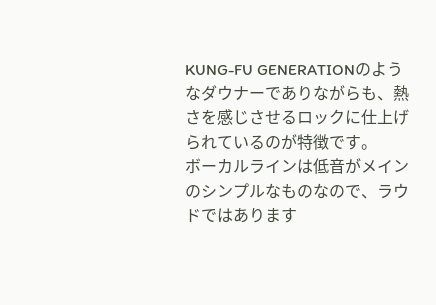KUNG-FU GENERATIONのようなダウナーでありながらも、熱さを感じさせるロックに仕上げられているのが特徴です。
ボーカルラインは低音がメインのシンプルなものなので、ラウドではあります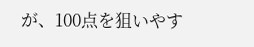が、100点を狙いやす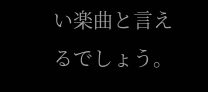い楽曲と言えるでしょう。